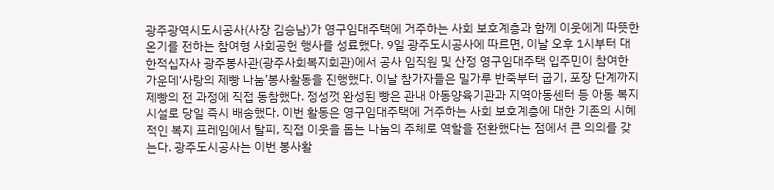광주광역시도시공사(사장 김승남)가 영구임대주택에 거주하는 사회 보호계층과 함께 이웃에게 따뜻한 온기를 전하는 참여형 사회공헌 행사를 성료했다. 9일 광주도시공사에 따르면, 이날 오후 1시부터 대한적십자사 광주봉사관(광주사회복지회관)에서 공사 임직원 및 산정 영구임대주택 입주민이 참여한 가운데‘사랑의 제빵 나눔’봉사활동을 진행했다. 이날 참가자들은 밀가루 반죽부터 굽기, 포장 단계까지 제빵의 전 과정에 직접 동참했다. 정성껏 완성된 빵은 관내 아동양육기관과 지역아동센터 등 아동 복지시설로 당일 즉시 배송했다. 이번 활동은 영구임대주택에 거주하는 사회 보호계층에 대한 기존의 시혜적인 복지 프레임에서 탈피, 직접 이웃을 돕는 나눔의 주체로 역할을 전환했다는 점에서 큰 의의를 갖는다. 광주도시공사는 이번 봉사활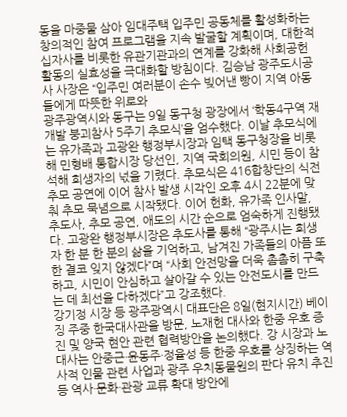동을 마중물 삼아 임대주택 입주민 공동체를 활성화하는 창의적인 참여 프로그램을 지속 발굴할 계획이며, 대한적십자사를 비롯한 유관기관과의 연계를 강화해 사회공헌 활동의 실효성을 극대화할 방침이다. 김승남 광주도시공사 사장은 “입주민 여러분이 손수 빚어낸 빵이 지역 아동들에게 따뜻한 위로와
광주광역시와 동구는 9일 동구청 광장에서 ‘학동4구역 재개발 붕괴참사 5주기 추모식’을 엄수했다. 이날 추모식에는 유가족과 고광완 행정부시장과 임택 동구청장을 비롯해 민형배 통합시장 당선인, 지역 국회의원, 시민 등이 참석해 희생자의 넋을 기렸다. 추모식은 416합창단의 식전 추모 공연에 이어 참사 발생 시각인 오후 4시 22분에 맞춰 추모 묵념으로 시작됐다. 이어 헌화, 유가족 인사말, 추도사, 추모 공연, 애도의 시간 순으로 엄숙하게 진행됐다. 고광완 행정부시장은 추도사를 통해 “광주시는 희생자 한 분 한 분의 삶을 기억하고, 남겨진 가족들의 아픔 또한 결코 잊지 않겠다”며 “사회 안전망을 더욱 촘촘히 구축하고, 시민이 안심하고 살아갈 수 있는 안전도시를 만드는 데 최선을 다하겠다”고 강조했다.
강기정 시장 등 광주광역시 대표단은 8일(현지시간) 베이징 주중 한국대사관을 방문, 노재헌 대사와 한중 우호 증진 및 양국 현안 관련 협력방안을 논의했다. 강 시장과 노 대사는 안중근·윤동주·정율성 등 한중 우호를 상징하는 역사적 인물 관련 사업과 광주 우치동물원의 판다 유치 추진 등 역사·문화·관광 교류 확대 방안에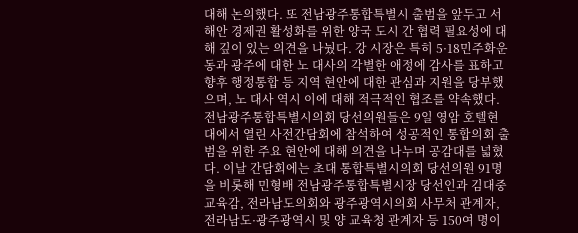대해 논의했다. 또 전남광주통합특별시 출범을 앞두고 서해안 경제권 활성화를 위한 양국 도시 간 협력 필요성에 대해 깊이 있는 의견을 나눴다. 강 시장은 특히 5·18민주화운동과 광주에 대한 노 대사의 각별한 애정에 감사를 표하고 향후 행정통합 등 지역 현안에 대한 관심과 지원을 당부했으며, 노 대사 역시 이에 대해 적극적인 협조를 약속했다.
전남광주통합특별시의회 당선의원들은 9일 영암 호텔현대에서 열린 사전간담회에 참석하여 성공적인 통합의회 출범을 위한 주요 현안에 대해 의견을 나누며 공감대를 넓혔다. 이날 간담회에는 초대 통합특별시의회 당선의원 91명을 비롯해 민형배 전남광주통합특별시장 당선인과 김대중 교육감, 전라남도의회와 광주광역시의회 사무처 관계자, 전라남도·광주광역시 및 양 교육청 관계자 등 150여 명이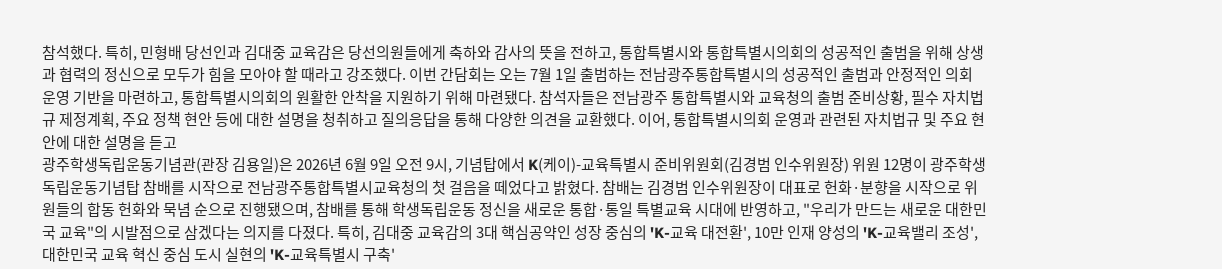참석했다. 특히, 민형배 당선인과 김대중 교육감은 당선의원들에게 축하와 감사의 뜻을 전하고, 통합특별시와 통합특별시의회의 성공적인 출범을 위해 상생과 협력의 정신으로 모두가 힘을 모아야 할 때라고 강조했다. 이번 간담회는 오는 7월 1일 출범하는 전남광주통합특별시의 성공적인 출범과 안정적인 의회 운영 기반을 마련하고, 통합특별시의회의 원활한 안착을 지원하기 위해 마련됐다. 참석자들은 전남광주 통합특별시와 교육청의 출범 준비상황, 필수 자치법규 제정계획, 주요 정책 현안 등에 대한 설명을 청취하고 질의응답을 통해 다양한 의견을 교환했다. 이어, 통합특별시의회 운영과 관련된 자치법규 및 주요 현안에 대한 설명을 듣고
광주학생독립운동기념관(관장 김용일)은 2026년 6월 9일 오전 9시, 기념탑에서 K(케이)-교육특별시 준비위원회(김경범 인수위원장) 위원 12명이 광주학생독립운동기념탑 참배를 시작으로 전남광주통합특별시교육청의 첫 걸음을 떼었다고 밝혔다. 참배는 김경범 인수위원장이 대표로 헌화·분향을 시작으로 위원들의 합동 헌화와 묵념 순으로 진행됐으며, 참배를 통해 학생독립운동 정신을 새로운 통합·통일 특별교육 시대에 반영하고, "우리가 만드는 새로운 대한민국 교육"의 시발점으로 삼겠다는 의지를 다졌다. 특히, 김대중 교육감의 3대 핵심공약인 성장 중심의 'K-교육 대전환', 10만 인재 양성의 'K-교육밸리 조성', 대한민국 교육 혁신 중심 도시 실현의 'K-교육특별시 구축'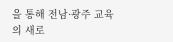을 통해 전남·광주 교육의 새로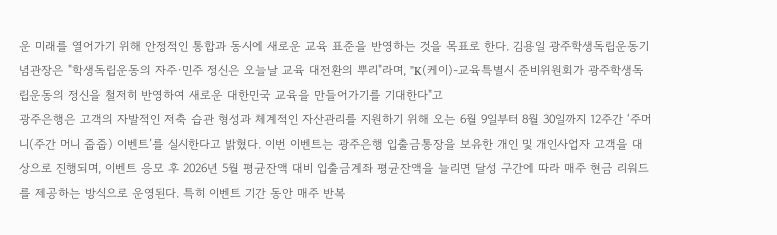운 미래를 열어가기 위해 안정적인 통합과 동시에 새로운 교육 표준을 반영하는 것을 목표로 한다. 김용일 광주학생독립운동기념관장은 "학생독립운동의 자주·민주 정신은 오늘날 교육 대전환의 뿌리"라며, "K(케이)-교육특별시 준비위원회가 광주학생독립운동의 정신을 철저히 반영하여 새로운 대한민국 교육을 만들어가기를 기대한다"고
광주은행은 고객의 자발적인 저축 습관 형성과 체계적인 자산관리를 지원하기 위해 오는 6월 9일부터 8월 30일까지 12주간 ‘주머니(주간 머니 줍줍) 이벤트’를 실시한다고 밝혔다. 이번 이벤트는 광주은행 입출금통장을 보유한 개인 및 개인사업자 고객을 대상으로 진행되며, 이벤트 응모 후 2026년 5월 평균잔액 대비 입출금계좌 평균잔액을 늘리면 달성 구간에 따라 매주 현금 리워드를 제공하는 방식으로 운영된다. 특히 이벤트 기간 동안 매주 반복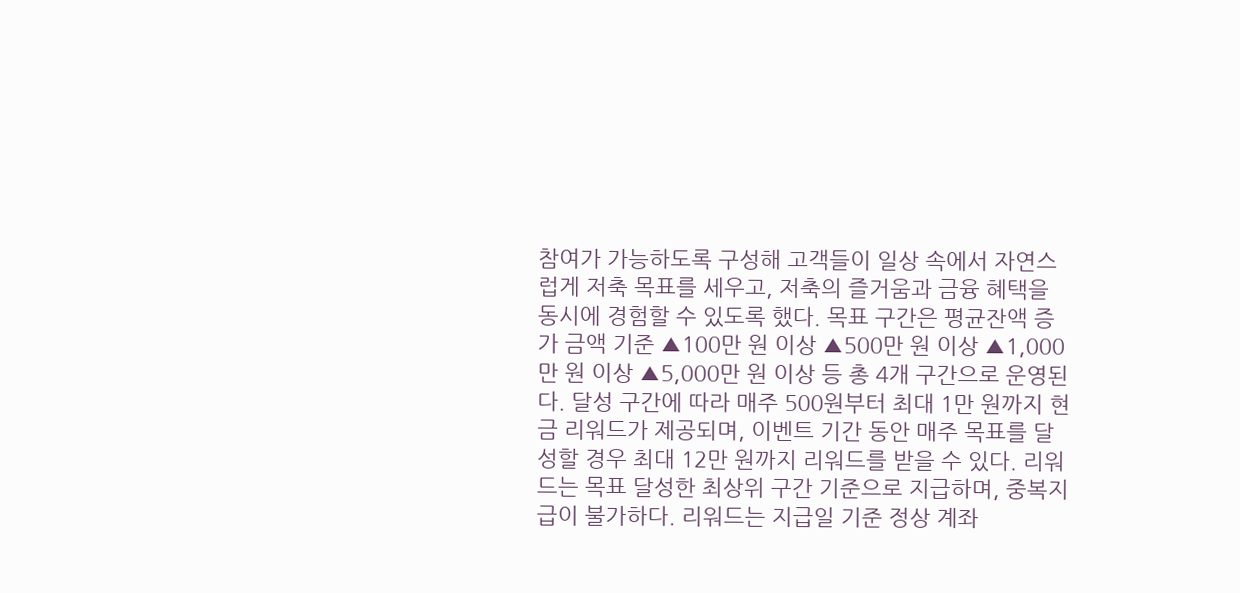참여가 가능하도록 구성해 고객들이 일상 속에서 자연스럽게 저축 목표를 세우고, 저축의 즐거움과 금융 혜택을 동시에 경험할 수 있도록 했다. 목표 구간은 평균잔액 증가 금액 기준 ▲100만 원 이상 ▲500만 원 이상 ▲1,000만 원 이상 ▲5,000만 원 이상 등 총 4개 구간으로 운영된다. 달성 구간에 따라 매주 500원부터 최대 1만 원까지 현금 리워드가 제공되며, 이벤트 기간 동안 매주 목표를 달성할 경우 최대 12만 원까지 리워드를 받을 수 있다. 리워드는 목표 달성한 최상위 구간 기준으로 지급하며, 중복지급이 불가하다. 리워드는 지급일 기준 정상 계좌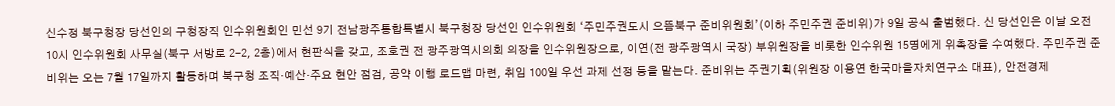신수정 북구청장 당선인의 구청장직 인수위원회인 민선 9기 전남광주통합특별시 북구청장 당선인 인수위원회 ‘주민주권도시 으뜸북구 준비위원회’(이하 주민주권 준비위)가 9일 공식 출범했다. 신 당선인은 이날 오전 10시 인수위원회 사무실(북구 서방로 2-2, 2층)에서 현판식을 갖고, 조호권 전 광주광역시의회 의장을 인수위원장으로, 이연(전 광주광역시 국장) 부위원장을 비롯한 인수위원 15명에게 위촉장을 수여했다. 주민주권 준비위는 오는 7월 17일까지 활동하며 북구청 조직·예산·주요 현안 점검, 공약 이행 로드맵 마련, 취임 100일 우선 과제 선정 등을 맡는다. 준비위는 주권기획(위원장 이용연 한국마을자치연구소 대표), 안전경제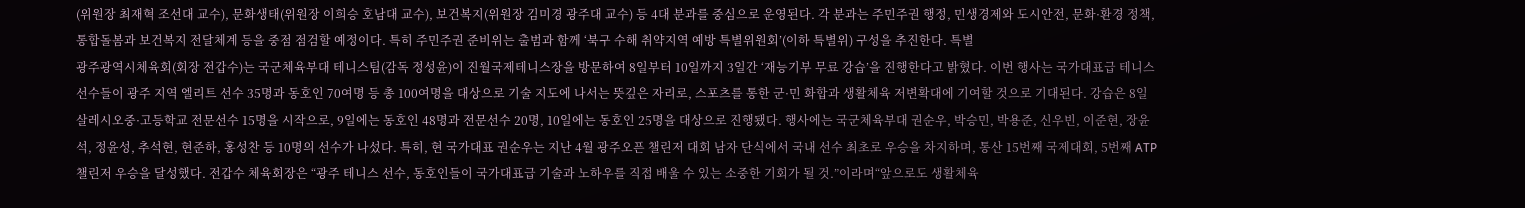(위원장 최재혁 조선대 교수), 문화생태(위원장 이희승 호남대 교수), 보건복지(위원장 김미경 광주대 교수) 등 4대 분과를 중심으로 운영된다. 각 분과는 주민주권 행정, 민생경제와 도시안전, 문화·환경 정책, 통합돌봄과 보건복지 전달체계 등을 중점 점검할 예정이다. 특히 주민주권 준비위는 출범과 함께 ‘북구 수해 취약지역 예방 특별위원회’(이하 특별위) 구성을 추진한다. 특별
광주광역시체육회(회장 전갑수)는 국군체육부대 테니스팀(감독 정성윤)이 진월국제테니스장을 방문하여 8일부터 10일까지 3일간 ‘재능기부 무료 강습’을 진행한다고 밝혔다. 이번 행사는 국가대표급 테니스 선수들이 광주 지역 엘리트 선수 35명과 동호인 70여명 등 총 100여명을 대상으로 기술 지도에 나서는 뜻깊은 자리로, 스포츠를 통한 군·민 화합과 생활체육 저변확대에 기여할 것으로 기대된다. 강습은 8일 살레시오중·고등학교 전문선수 15명을 시작으로, 9일에는 동호인 48명과 전문선수 20명, 10일에는 동호인 25명을 대상으로 진행됐다. 행사에는 국군체육부대 권순우, 박승민, 박용준, 신우빈, 이준현, 장윤석, 정윤성, 추석현, 현준하, 홍성찬 등 10명의 선수가 나섰다. 특히, 현 국가대표 권순우는 지난 4월 광주오픈 챌린저 대회 남자 단식에서 국내 선수 최초로 우승을 차지하며, 통산 15번째 국제대회, 5번째 ATP 챌린저 우승을 달성했다. 전갑수 체육회장은 “광주 테니스 선수, 동호인들이 국가대표급 기술과 노하우를 직접 배울 수 있는 소중한 기회가 될 것.”이라며“앞으로도 생활체육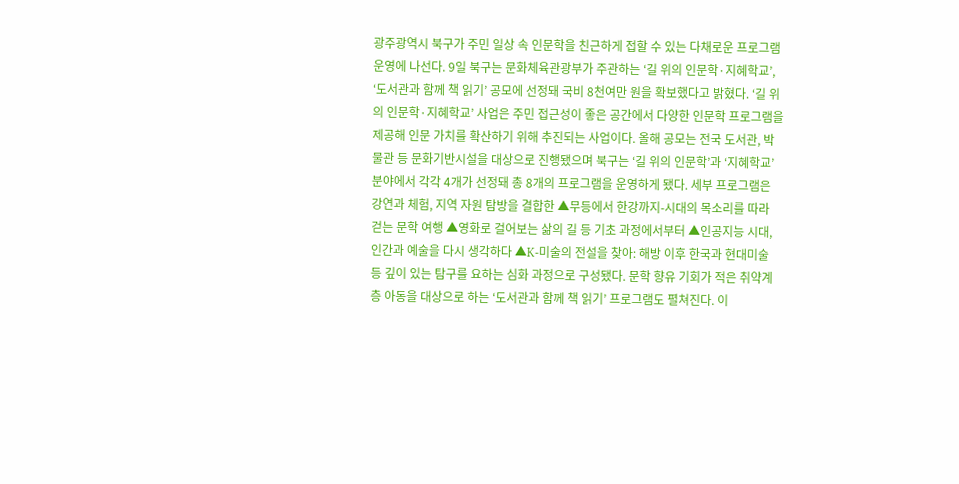광주광역시 북구가 주민 일상 속 인문학을 친근하게 접할 수 있는 다채로운 프로그램 운영에 나선다. 9일 북구는 문화체육관광부가 주관하는 ‘길 위의 인문학·지혜학교’, ‘도서관과 함께 책 읽기’ 공모에 선정돼 국비 8천여만 원을 확보했다고 밝혔다. ‘길 위의 인문학·지혜학교’ 사업은 주민 접근성이 좋은 공간에서 다양한 인문학 프로그램을 제공해 인문 가치를 확산하기 위해 추진되는 사업이다. 올해 공모는 전국 도서관, 박물관 등 문화기반시설을 대상으로 진행됐으며 북구는 ‘길 위의 인문학’과 ‘지혜학교’ 분야에서 각각 4개가 선정돼 총 8개의 프로그램을 운영하게 됐다. 세부 프로그램은 강연과 체험, 지역 자원 탐방을 결합한 ▲무등에서 한강까지-시대의 목소리를 따라 걷는 문학 여행 ▲영화로 걸어보는 삶의 길 등 기초 과정에서부터 ▲인공지능 시대, 인간과 예술을 다시 생각하다 ▲K-미술의 전설을 찾아: 해방 이후 한국과 현대미술 등 깊이 있는 탐구를 요하는 심화 과정으로 구성됐다. 문학 향유 기회가 적은 취약계층 아동을 대상으로 하는 ‘도서관과 함께 책 읽기’ 프로그램도 펼쳐진다. 이